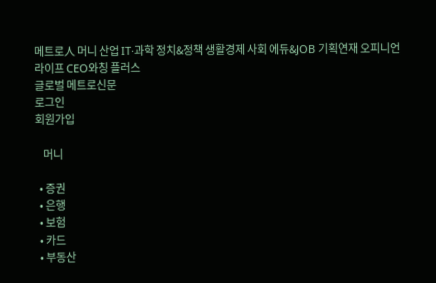메트로人 머니 산업 IT·과학 정치&정책 생활경제 사회 에듀&JOB 기획연재 오피니언 라이프 CEO와칭 플러스
글로벌 메트로신문
로그인
회원가입

    머니

  • 증권
  • 은행
  • 보험
  • 카드
  • 부동산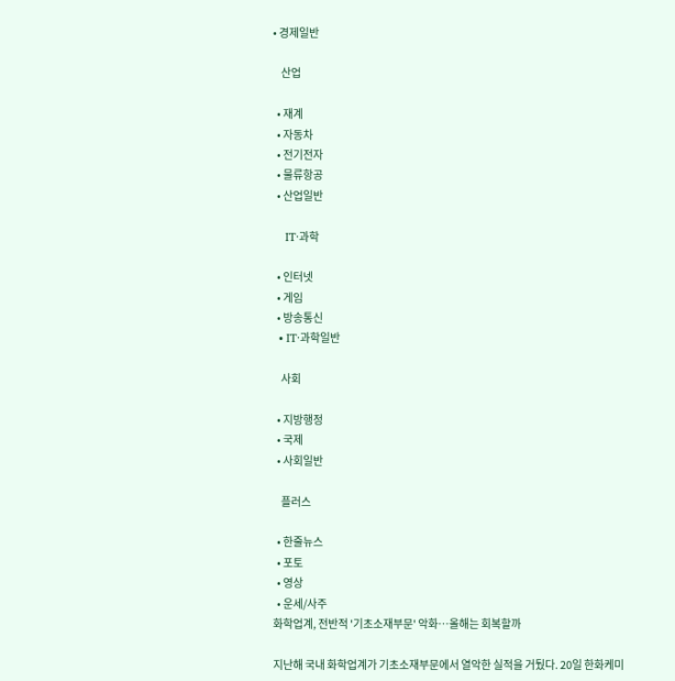• 경제일반

    산업

  • 재계
  • 자동차
  • 전기전자
  • 물류항공
  • 산업일반

    IT·과학

  • 인터넷
  • 게임
  • 방송통신
  • IT·과학일반

    사회

  • 지방행정
  • 국제
  • 사회일반

    플러스

  • 한줄뉴스
  • 포토
  • 영상
  • 운세/사주
화학업계, 전반적 '기초소재부문' 악화…올해는 회복할까

지난해 국내 화학업계가 기초소재부문에서 열악한 실적을 거뒀다. 20일 한화케미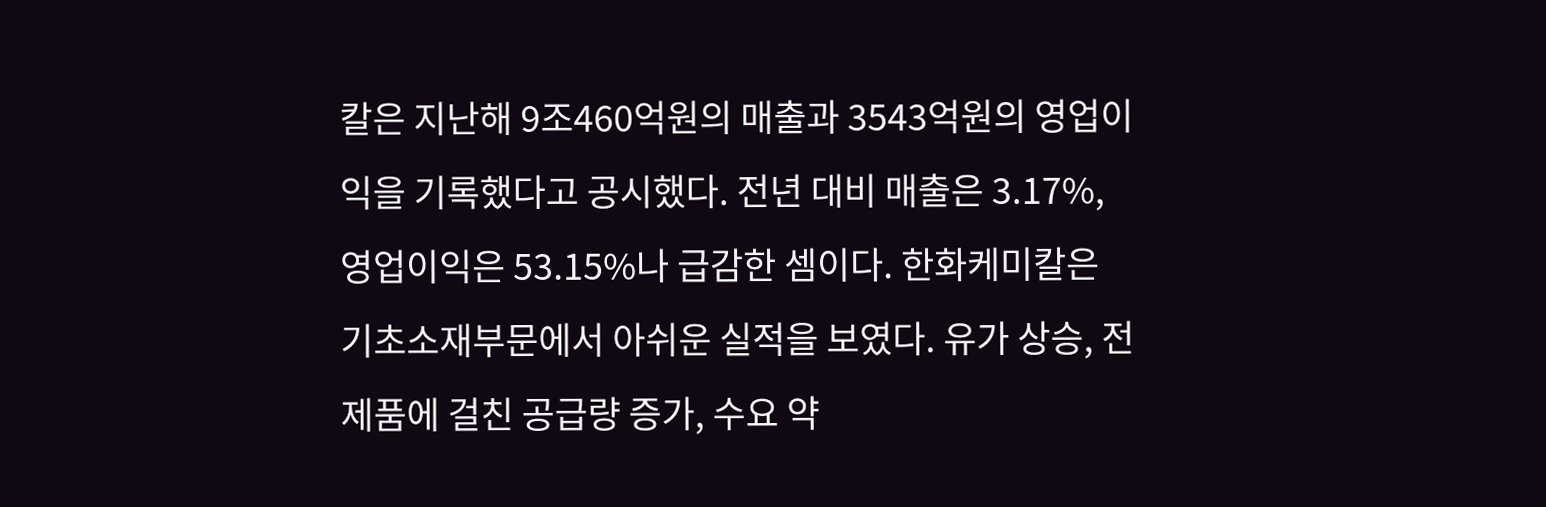칼은 지난해 9조460억원의 매출과 3543억원의 영업이익을 기록했다고 공시했다. 전년 대비 매출은 3.17%, 영업이익은 53.15%나 급감한 셈이다. 한화케미칼은 기초소재부문에서 아쉬운 실적을 보였다. 유가 상승, 전 제품에 걸친 공급량 증가, 수요 약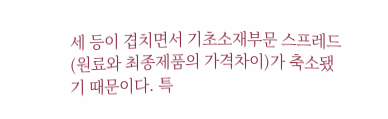세 등이 겹치면서 기초소재부문 스프레드(원료와 최종제품의 가격차이)가 축소됐기 때문이다. 특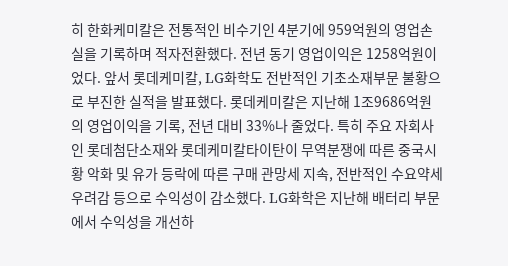히 한화케미칼은 전통적인 비수기인 4분기에 959억원의 영업손실을 기록하며 적자전환했다. 전년 동기 영업이익은 1258억원이었다. 앞서 롯데케미칼, LG화학도 전반적인 기초소재부문 불황으로 부진한 실적을 발표했다. 롯데케미칼은 지난해 1조9686억원의 영업이익을 기록, 전년 대비 33%나 줄었다. 특히 주요 자회사인 롯데첨단소재와 롯데케미칼타이탄이 무역분쟁에 따른 중국시황 악화 및 유가 등락에 따른 구매 관망세 지속, 전반적인 수요약세 우려감 등으로 수익성이 감소했다. LG화학은 지난해 배터리 부문에서 수익성을 개선하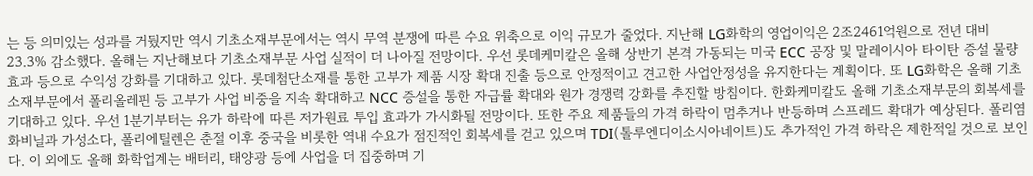는 등 의미있는 성과를 거뒀지만 역시 기초소재부문에서는 역시 무역 분쟁에 따른 수요 위축으로 이익 규모가 줄었다. 지난해 LG화학의 영업이익은 2조2461억원으로 전년 대비 23.3% 감소했다. 올해는 지난해보다 기초소재부문 사업 실적이 더 나아질 전망이다. 우선 롯데케미칼은 올해 상반기 본격 가동되는 미국 ECC 공장 및 말레이시아 타이탄 증설 물량 효과 등으로 수익성 강화를 기대하고 있다. 롯데첨단소재를 통한 고부가 제품 시장 확대 진출 등으로 안정적이고 견고한 사업안정성을 유지한다는 계획이다. 또 LG화학은 올해 기초소재부문에서 폴리올레핀 등 고부가 사업 비중을 지속 확대하고 NCC 증설을 통한 자급률 확대와 원가 경쟁력 강화를 추진할 방침이다. 한화케미칼도 올해 기초소재부문의 회복세를 기대하고 있다. 우선 1분기부터는 유가 하락에 따른 저가원료 투입 효과가 가시화될 전망이다. 또한 주요 제품들의 가격 하락이 멈추거나 반등하며 스프레드 확대가 예상된다. 폴리염화비닐과 가성소다, 폴리에틸렌은 춘절 이후 중국을 비롯한 역내 수요가 점진적인 회복세를 걷고 있으며 TDI(톨루엔디이소시아네이트)도 추가적인 가격 하락은 제한적일 것으로 보인다. 이 외에도 올해 화학업계는 배터리, 태양광 등에 사업을 더 집중하며 기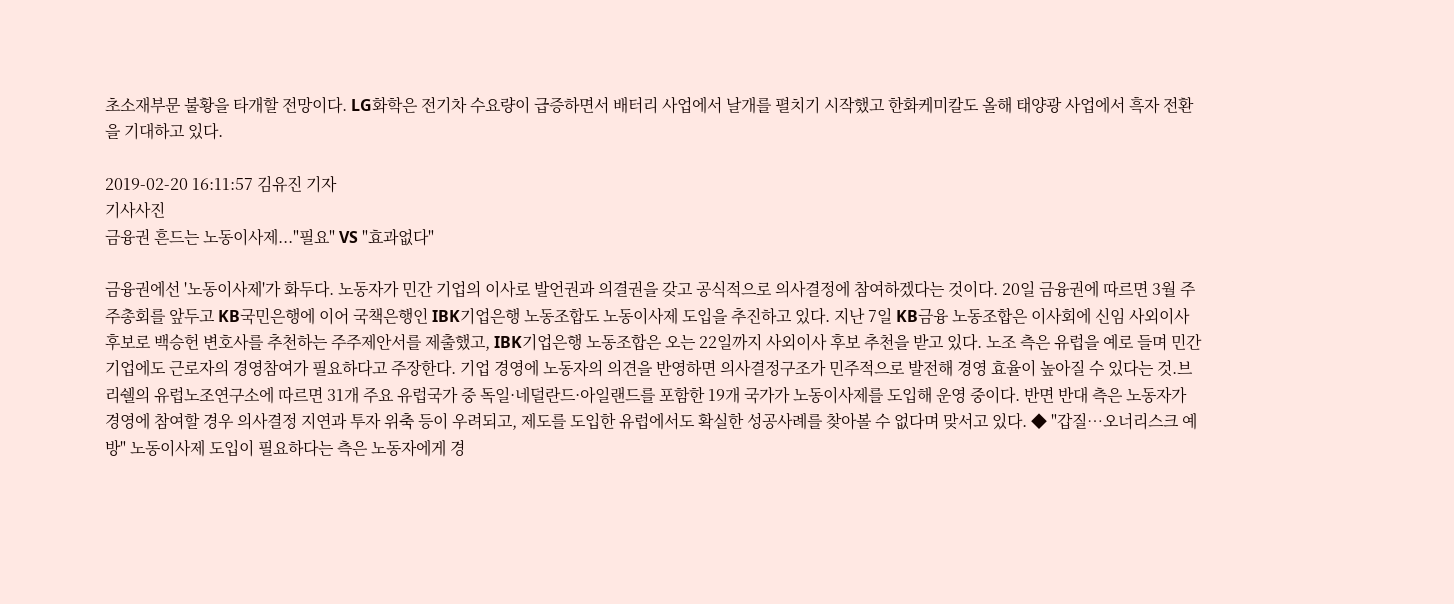초소재부문 불황을 타개할 전망이다. LG화학은 전기차 수요량이 급증하면서 배터리 사업에서 날개를 펼치기 시작했고 한화케미칼도 올해 태양광 사업에서 흑자 전환을 기대하고 있다.

2019-02-20 16:11:57 김유진 기자
기사사진
금융권 흔드는 노동이사제..."필요" VS "효과없다"

금융권에선 '노동이사제'가 화두다. 노동자가 민간 기업의 이사로 발언권과 의결권을 갖고 공식적으로 의사결정에 참여하겠다는 것이다. 20일 금융권에 따르면 3월 주주총회를 앞두고 KB국민은행에 이어 국책은행인 IBK기업은행 노동조합도 노동이사제 도입을 추진하고 있다. 지난 7일 KB금융 노동조합은 이사회에 신임 사외이사 후보로 백승헌 변호사를 추천하는 주주제안서를 제출했고, IBK기업은행 노동조합은 오는 22일까지 사외이사 후보 추천을 받고 있다. 노조 측은 유럽을 예로 들며 민간 기업에도 근로자의 경영참여가 필요하다고 주장한다. 기업 경영에 노동자의 의견을 반영하면 의사결정구조가 민주적으로 발전해 경영 효율이 높아질 수 있다는 것.브리쉘의 유럽노조연구소에 따르면 31개 주요 유럽국가 중 독일·네덜란드·아일랜드를 포함한 19개 국가가 노동이사제를 도입해 운영 중이다. 반면 반대 측은 노동자가 경영에 참여할 경우 의사결정 지연과 투자 위축 등이 우려되고, 제도를 도입한 유럽에서도 확실한 성공사례를 찾아볼 수 없다며 맞서고 있다. ◆ "갑질…오너리스크 예방" 노동이사제 도입이 필요하다는 측은 노동자에게 경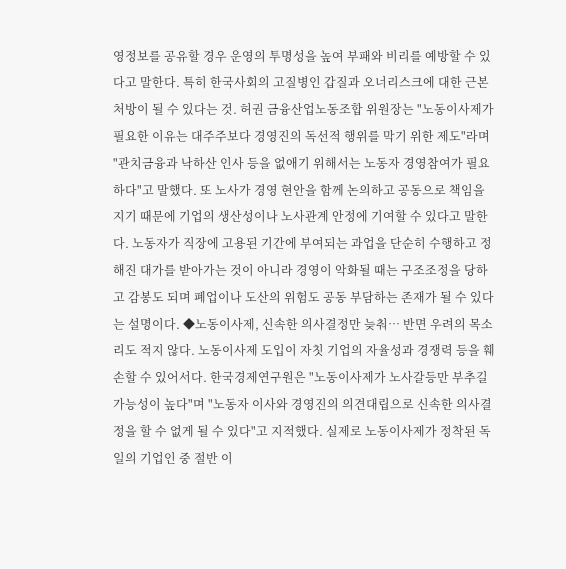영정보를 공유할 경우 운영의 투명성을 높여 부패와 비리를 예방할 수 있다고 말한다. 특히 한국사회의 고질병인 갑질과 오너리스크에 대한 근본처방이 될 수 있다는 것. 허권 금융산업노동조합 위원장는 "노동이사제가 필요한 이유는 대주주보다 경영진의 독선적 행위를 막기 위한 제도"라며 "관치금융과 낙하산 인사 등을 없애기 위해서는 노동자 경영참여가 필요하다"고 말했다. 또 노사가 경영 현안을 함께 논의하고 공동으로 책임을 지기 때문에 기업의 생산성이나 노사관계 안정에 기여할 수 있다고 말한다. 노동자가 직장에 고용된 기간에 부여되는 과업을 단순히 수행하고 정해진 대가를 받아가는 것이 아니라 경영이 악화될 때는 구조조정을 당하고 감봉도 되며 폐업이나 도산의 위험도 공동 부담하는 존재가 될 수 있다는 설명이다. ◆노동이사제, 신속한 의사결정만 늦춰… 반면 우려의 목소리도 적지 않다. 노동이사제 도입이 자칫 기업의 자율성과 경쟁력 등을 훼손할 수 있어서다. 한국경제연구원은 "노동이사제가 노사갈등만 부추길 가능성이 높다"며 "노동자 이사와 경영진의 의견대립으로 신속한 의사결정을 할 수 없게 될 수 있다"고 지적했다. 실제로 노동이사제가 정착된 독일의 기업인 중 절반 이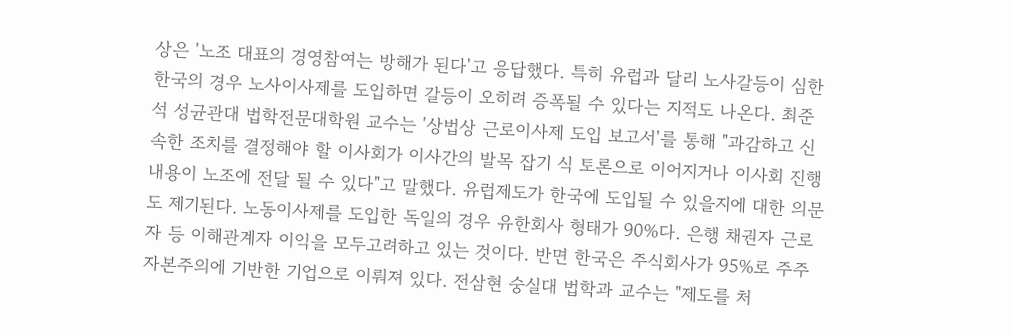상은 '노조 대표의 경영참여는 방해가 된다'고 응답했다. 특히 유럽과 달리 노사갈등이 심한 한국의 경우 노사이사제를 도입하면 갈등이 오히려 증폭될 수 있다는 지적도 나온다. 최준석 성균관대 법학전문대학원 교수는 '상법상 근로이사제 도입 보고서'를 통해 "과감하고 신속한 조치를 결정해야 할 이사회가 이사간의 발목 잡기 식 토론으로 이어지거나 이사회 진행내용이 노조에 전달 될 수 있다"고 말했다. 유럽제도가 한국에 도입될 수 있을지에 대한 의문도 제기된다. 노동이사제를 도입한 독일의 경우 유한회사 형태가 90%다. 은행 채권자 근로자 등 이해관계자 이익을 모두고려하고 있는 것이다. 반면 한국은 주식회사가 95%로 주주자본주의에 기반한 기업으로 이뤄져 있다. 전삼현 숭실대 법학과 교수는 "제도를 처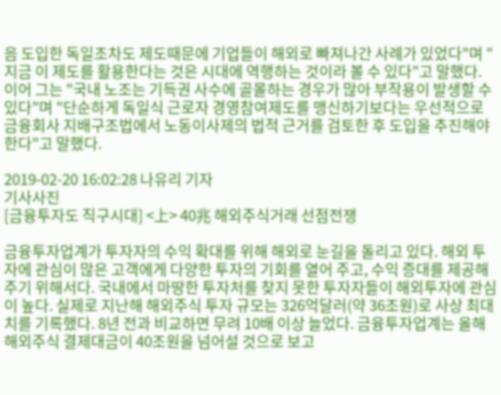음 도입한 독일조차도 제도때문에 기업들이 해외로 빠져나간 사례가 있었다"며 "지금 이 제도를 활용한다는 것은 시대에 역행하는 것이라 볼 수 있다"고 말했다. 이어 그는 "국내 노조는 기득권 사수에 골몰하는 경우가 많아 부작용이 발생할 수 있다"며 "단순하게 독일식 근로자 경영참여제도를 맹신하기보다는 우선적으로 금융회사 지배구조법에서 노동이사제의 법적 근거를 검토한 후 도입을 추진해야 한다"고 말했다.

2019-02-20 16:02:28 나유리 기자
기사사진
[금융투자도 직구시대] <上> 40兆 해외주식거래 선점전쟁

금융투자업계가 투자자의 수익 확대를 위해 해외로 눈길을 돌리고 있다. 해외 투자에 관심이 많은 고객에게 다양한 투자의 기회를 열어 주고, 수익 증대를 제공해 주기 위해서다. 국내에서 마땅한 투자처를 찾지 못한 투자자들이 해외투자에 관심이 높다. 실제로 지난해 해외주식 투자 규모는 326억달러(약 36조원)로 사상 최대치를 기록했다. 8년 전과 비교하면 무려 10배 이상 늘었다. 금융투자업계는 올해 해외주식 결제대금이 40조원을 넘어설 것으로 보고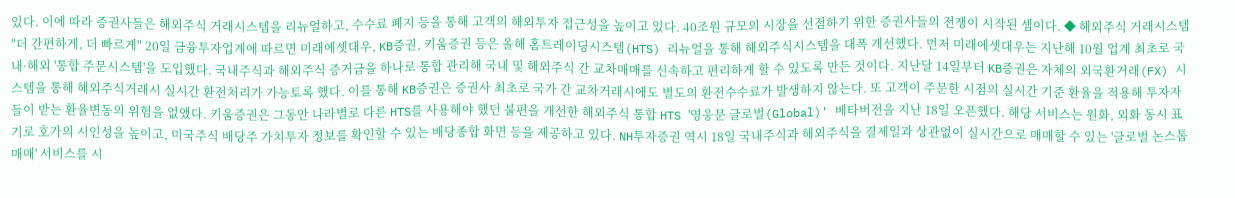있다. 이에 따라 증권사들은 해외주식 거래시스템을 리뉴얼하고, 수수료 폐지 등을 통해 고객의 해외투자 접근성을 높이고 있다. 40조원 규모의 시장을 선점하기 위한 증권사들의 전쟁이 시작된 셈이다. ◆ 해외주식 거래시스템 "더 간편하게, 더 빠르게" 20일 금융투자업계에 따르면 미래에셋대우, KB증권, 키움증권 등은 올해 홈트레이딩시스템(HTS) 리뉴얼을 통해 해외주식시스템을 대폭 개선했다. 먼저 미래에셋대우는 지난해 10월 업계 최초로 국내·해외 '통합 주문시스템'을 도입했다. 국내주식과 해외주식 증거금을 하나로 통합 관리해 국내 및 해외주식 간 교차매매를 신속하고 편리하게 할 수 있도록 만든 것이다. 지난달 14일부터 KB증권은 자체의 외국환거래(FX) 시스템을 통해 해외주식거래시 실시간 환전처리가 가능토록 했다. 이를 통해 KB증권은 증권사 최초로 국가 간 교차거래시에도 별도의 환전수수료가 발생하지 않는다. 또 고객이 주문한 시점의 실시간 기준 환율을 적용해 투자자들이 받는 환율변동의 위험을 없앴다. 키움증권은 그동안 나라별로 다른 HTS를 사용해야 했던 불편을 개선한 해외주식 통합 HTS '영웅문 글로벌(Global)' 베타버전을 지난 18일 오픈했다. 해당 서비스는 원화, 외화 동시 표기로 호가의 시인성을 높이고, 미국주식 배당주 가치투자 정보를 확인할 수 있는 배당종합 화면 등을 제공하고 있다. NH투자증권 역시 18일 국내주식과 해외주식을 결제일과 상관없이 실시간으로 매매할 수 있는 '글로벌 논스톱 매매' 서비스를 시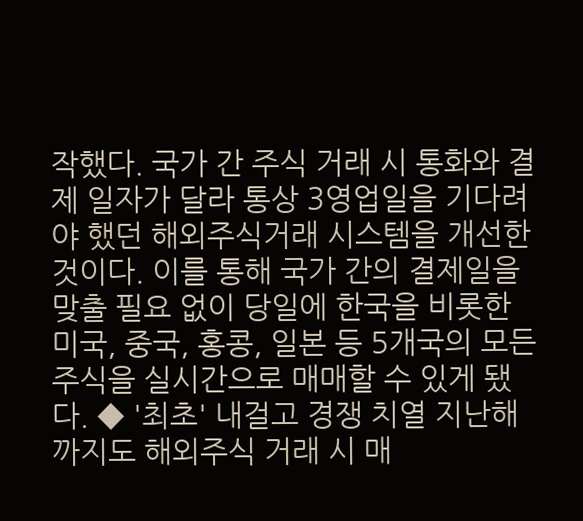작했다. 국가 간 주식 거래 시 통화와 결제 일자가 달라 통상 3영업일을 기다려야 했던 해외주식거래 시스템을 개선한 것이다. 이를 통해 국가 간의 결제일을 맞출 필요 없이 당일에 한국을 비롯한 미국, 중국, 홍콩, 일본 등 5개국의 모든 주식을 실시간으로 매매할 수 있게 됐다. ◆ '최초' 내걸고 경쟁 치열 지난해까지도 해외주식 거래 시 매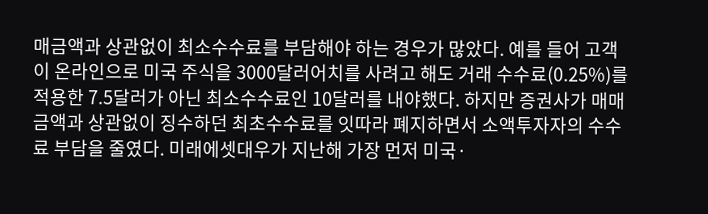매금액과 상관없이 최소수수료를 부담해야 하는 경우가 많았다. 예를 들어 고객이 온라인으로 미국 주식을 3000달러어치를 사려고 해도 거래 수수료(0.25%)를 적용한 7.5달러가 아닌 최소수수료인 10달러를 내야했다. 하지만 증권사가 매매금액과 상관없이 징수하던 최초수수료를 잇따라 폐지하면서 소액투자자의 수수료 부담을 줄였다. 미래에셋대우가 지난해 가장 먼저 미국·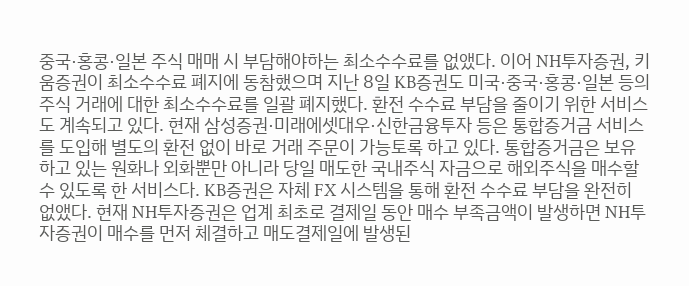중국·홍콩·일본 주식 매매 시 부담해야하는 최소수수료를 없앴다. 이어 NH투자증권, 키움증권이 최소수수료 폐지에 동참했으며 지난 8일 KB증권도 미국·중국·홍콩·일본 등의 주식 거래에 대한 최소수수료를 일괄 폐지했다. 환전 수수료 부담을 줄이기 위한 서비스도 계속되고 있다. 현재 삼성증권·미래에셋대우·신한금융투자 등은 통합증거금 서비스를 도입해 별도의 환전 없이 바로 거래 주문이 가능토록 하고 있다. 통합증거금은 보유하고 있는 원화나 외화뿐만 아니라 당일 매도한 국내주식 자금으로 해외주식을 매수할 수 있도록 한 서비스다. KB증권은 자체 FX 시스템을 통해 환전 수수료 부담을 완전히 없앴다. 현재 NH투자증권은 업계 최초로 결제일 동안 매수 부족금액이 발생하면 NH투자증권이 매수를 먼저 체결하고 매도결제일에 발생된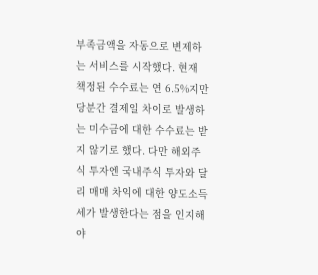부족금액을 자동으로 변제하는 서비스를 시작했다. 현재 책정된 수수료는 연 6.5%지만 당분간 결제일 차이로 발생하는 미수금에 대한 수수료는 받지 않기로 했다. 다만 해외주식 투자엔 국내주식 투자와 달리 매매 차익에 대한 양도소득세가 발생한다는 점을 인지해야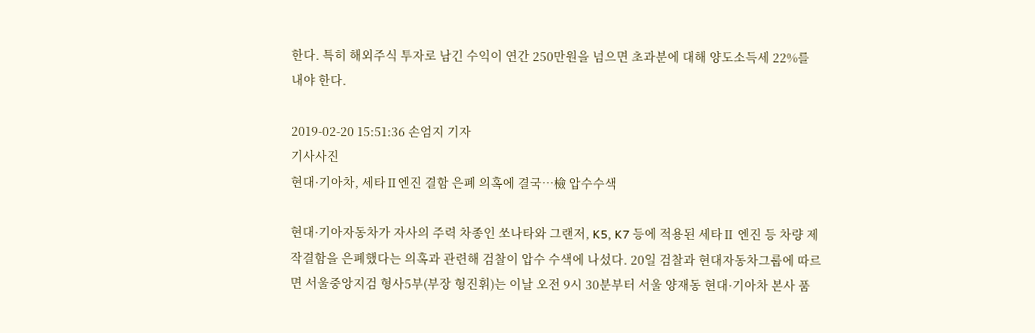한다. 특히 해외주식 투자로 남긴 수익이 연간 250만원을 넘으면 초과분에 대해 양도소득세 22%를 내야 한다.

2019-02-20 15:51:36 손엄지 기자
기사사진
현대·기아차, 세타Ⅱ엔진 결함 은폐 의혹에 결국…檢 압수수색

현대·기아자동차가 자사의 주력 차종인 쏘나타와 그랜저, K5, K7 등에 적용된 세타Ⅱ 엔진 등 차량 제작결함을 은폐했다는 의혹과 관련해 검찰이 압수 수색에 나섰다. 20일 검찰과 현대자동차그룹에 따르면 서울중앙지검 형사5부(부장 형진휘)는 이날 오전 9시 30분부터 서울 양재동 현대·기아차 본사 품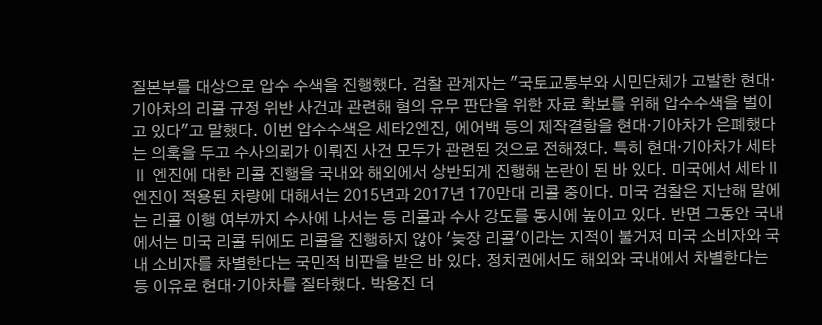질본부를 대상으로 압수 수색을 진행했다. 검찰 관계자는 "국토교통부와 시민단체가 고발한 현대·기아차의 리콜 규정 위반 사건과 관련해 혐의 유무 판단을 위한 자료 확보를 위해 압수수색을 벌이고 있다"고 말했다. 이번 압수수색은 세타2엔진, 에어백 등의 제작결함을 현대·기아차가 은폐했다는 의혹을 두고 수사의뢰가 이뤄진 사건 모두가 관련된 것으로 전해졌다. 특히 현대·기아차가 세타Ⅱ 엔진에 대한 리콜 진행을 국내와 해외에서 상반되게 진행해 논란이 된 바 있다. 미국에서 세타Ⅱ 엔진이 적용된 차량에 대해서는 2015년과 2017년 170만대 리콜 중이다. 미국 검찰은 지난해 말에는 리콜 이행 여부까지 수사에 나서는 등 리콜과 수사 강도를 동시에 높이고 있다. 반면 그동안 국내에서는 미국 리콜 뒤에도 리콜을 진행하지 않아 '늦장 리콜'이라는 지적이 불거져 미국 소비자와 국내 소비자를 차별한다는 국민적 비판을 받은 바 있다. 정치권에서도 해외와 국내에서 차별한다는 등 이유로 현대·기아차를 질타했다. 박용진 더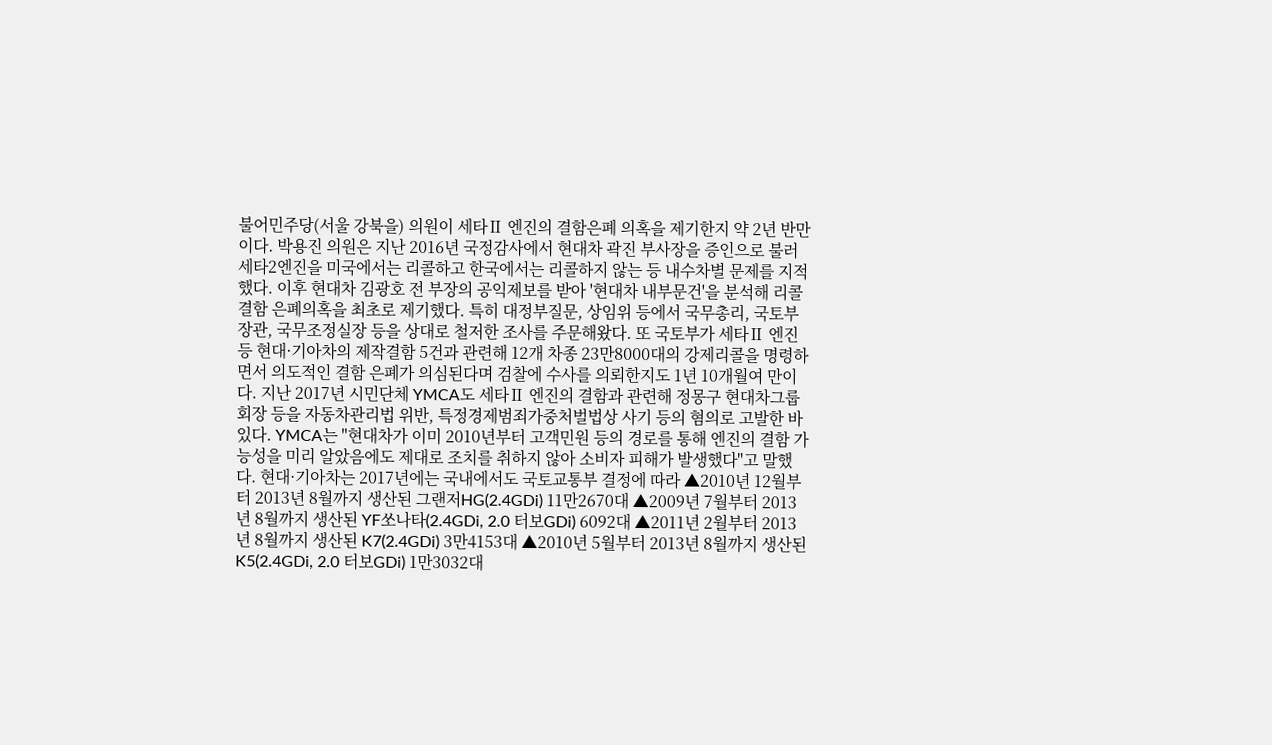불어민주당(서울 강북을) 의원이 세타Ⅱ 엔진의 결함은폐 의혹을 제기한지 약 2년 반만이다. 박용진 의원은 지난 2016년 국정감사에서 현대차 곽진 부사장을 증인으로 불러 세타2엔진을 미국에서는 리콜하고 한국에서는 리콜하지 않는 등 내수차별 문제를 지적했다. 이후 현대차 김광호 전 부장의 공익제보를 받아 '현대차 내부문건'을 분석해 리콜 결함 은폐의혹을 최초로 제기했다. 특히 대정부질문, 상임위 등에서 국무총리, 국토부 장관, 국무조정실장 등을 상대로 철저한 조사를 주문해왔다. 또 국토부가 세타Ⅱ 엔진 등 현대·기아차의 제작결함 5건과 관련해 12개 차종 23만8000대의 강제리콜을 명령하면서 의도적인 결함 은폐가 의심된다며 검찰에 수사를 의뢰한지도 1년 10개월여 만이다. 지난 2017년 시민단체 YMCA도 세타Ⅱ 엔진의 결함과 관련해 정몽구 현대차그룹 회장 등을 자동차관리법 위반, 특정경제범죄가중처벌법상 사기 등의 혐의로 고발한 바 있다. YMCA는 "현대차가 이미 2010년부터 고객민원 등의 경로를 통해 엔진의 결함 가능성을 미리 알았음에도 제대로 조치를 취하지 않아 소비자 피해가 발생했다"고 말했다. 현대·기아차는 2017년에는 국내에서도 국토교통부 결정에 따라 ▲2010년 12월부터 2013년 8월까지 생산된 그랜저HG(2.4GDi) 11만2670대 ▲2009년 7월부터 2013년 8월까지 생산된 YF쏘나타(2.4GDi, 2.0 터보GDi) 6092대 ▲2011년 2월부터 2013년 8월까지 생산된 K7(2.4GDi) 3만4153대 ▲2010년 5월부터 2013년 8월까지 생산된 K5(2.4GDi, 2.0 터보GDi) 1만3032대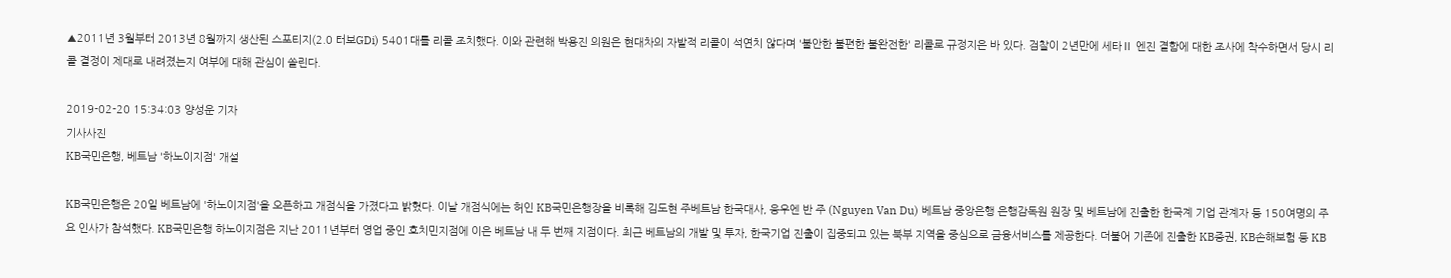▲2011년 3월부터 2013년 8월까지 생산된 스포티지(2.0 터보GDi) 5401대를 리콜 조치했다. 이와 관련해 박용진 의원은 현대차의 자발적 리콜이 석연치 않다며 '불안한 불편한 불완전한' 리콜로 규정지은 바 있다. 검찰이 2년만에 세타Ⅱ 엔진 결함에 대한 조사에 착수하면서 당시 리콜 결정이 제대로 내려졌는지 여부에 대해 관심이 쏠린다.

2019-02-20 15:34:03 양성운 기자
기사사진
KB국민은행, 베트남 '하노이지점' 개설

KB국민은행은 20일 베트남에 '하노이지점'을 오픈하고 개점식을 가졌다고 밝혔다. 이날 개점식에는 허인 KB국민은행장을 비록해 김도현 주베트남 한국대사, 응우엔 반 주 (Nguyen Van Du) 베트남 중앙은행 은행감독원 원장 및 베트남에 진출한 한국계 기업 관계자 등 150여명의 주요 인사가 참석했다. KB국민은행 하노이지점은 지난 2011년부터 영업 중인 호치민지점에 이은 베트남 내 두 번째 지점이다. 최근 베트남의 개발 및 투자, 한국기업 진출이 집중되고 있는 북부 지역을 중심으로 금융서비스를 제공한다. 더불어 기존에 진출한 KB증권, KB손해보험 등 KB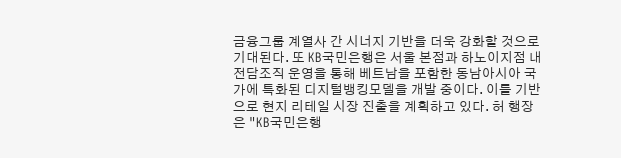금융그룹 계열사 간 시너지 기반을 더욱 강화할 것으로 기대된다. 또 KB국민은행은 서울 본점과 하노이지점 내 전담조직 운영을 통해 베트남을 포함한 동남아시아 국가에 특화된 디지털뱅킹모델을 개발 중이다. 이를 기반으로 현지 리테일 시장 진출을 계획하고 있다. 허 행장은 "KB국민은행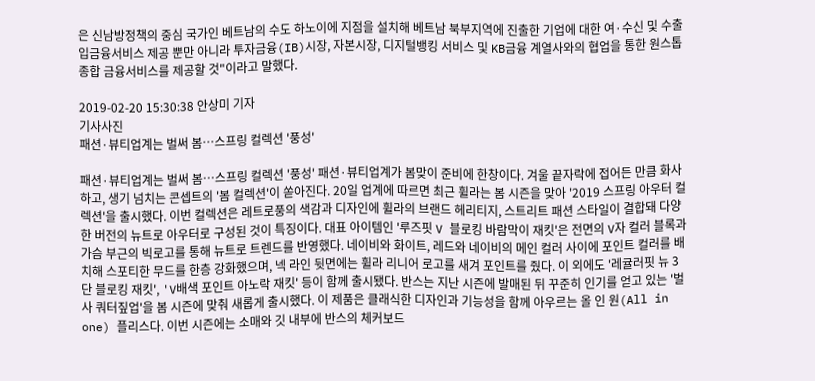은 신남방정책의 중심 국가인 베트남의 수도 하노이에 지점을 설치해 베트남 북부지역에 진출한 기업에 대한 여·수신 및 수출입금융서비스 제공 뿐만 아니라 투자금융(IB)시장, 자본시장, 디지털뱅킹 서비스 및 KB금융 계열사와의 협업을 통한 원스톱 종합 금융서비스를 제공할 것"이라고 말했다.

2019-02-20 15:30:38 안상미 기자
기사사진
패션·뷰티업계는 벌써 봄…스프링 컬렉션 '풍성'

패션·뷰티업계는 벌써 봄…스프링 컬렉션 '풍성' 패션·뷰티업계가 봄맞이 준비에 한창이다. 겨울 끝자락에 접어든 만큼 화사하고, 생기 넘치는 콘셉트의 '봄 컬렉션'이 쏟아진다. 20일 업계에 따르면 최근 휠라는 봄 시즌을 맞아 '2019 스프링 아우터 컬렉션'을 출시했다. 이번 컬렉션은 레트로풍의 색감과 디자인에 휠라의 브랜드 헤리티지, 스트리트 패션 스타일이 결합돼 다양한 버전의 뉴트로 아우터로 구성된 것이 특징이다. 대표 아이템인 '루즈핏 V 블로킹 바람막이 재킷'은 전면의 V자 컬러 블록과 가슴 부근의 빅로고를 통해 뉴트로 트렌드를 반영했다. 네이비와 화이트, 레드와 네이비의 메인 컬러 사이에 포인트 컬러를 배치해 스포티한 무드를 한층 강화했으며, 넥 라인 뒷면에는 휠라 리니어 로고를 새겨 포인트를 줬다. 이 외에도 '레귤러핏 뉴 3단 블로킹 재킷', 'V배색 포인트 아노락 재킷' 등이 함께 출시됐다. 반스는 지난 시즌에 발매된 뒤 꾸준히 인기를 얻고 있는 '벌사 쿼터짚업'을 봄 시즌에 맞춰 새롭게 출시했다. 이 제품은 클래식한 디자인과 기능성을 함께 아우르는 올 인 원(All in one) 플리스다. 이번 시즌에는 소매와 깃 내부에 반스의 체커보드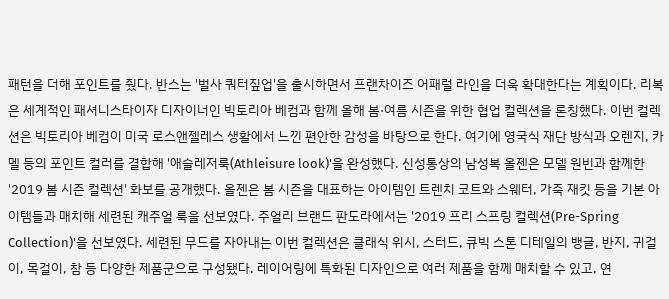패턴을 더해 포인트를 줬다. 반스는 '벌사 쿼터짚업'을 출시하면서 프랜차이즈 어패럴 라인을 더욱 확대한다는 계획이다. 리복은 세계적인 패셔니스타이자 디자이너인 빅토리아 베컴과 함께 올해 봄·여름 시즌을 위한 협업 컬렉션을 론칭했다. 이번 컬렉션은 빅토리아 베컴이 미국 로스앤젤레스 생활에서 느낀 편안한 감성을 바탕으로 한다. 여기에 영국식 재단 방식과 오렌지, 카멜 등의 포인트 컬러를 결합해 '애슬레저룩(Athleisure look)'을 완성했다. 신성통상의 남성복 올젠은 모델 원빈과 함께한 '2019 봄 시즌 컬렉션' 화보를 공개했다. 올젠은 봄 시즌을 대표하는 아이템인 트렌치 코트와 스웨터, 가죽 재킷 등을 기본 아이템들과 매치해 세련된 캐주얼 룩을 선보였다. 주얼리 브랜드 판도라에서는 '2019 프리 스프링 컬렉션(Pre-Spring Collection)'을 선보였다. 세련된 무드를 자아내는 이번 컬렉션은 클래식 위시, 스터드, 큐빅 스톤 디테일의 뱅글, 반지, 귀걸이, 목걸이, 참 등 다양한 제품군으로 구성됐다. 레이어링에 특화된 디자인으로 여러 제품을 함께 매치할 수 있고, 연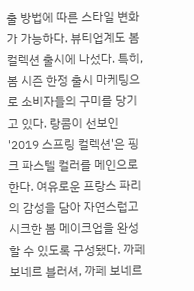출 방법에 따른 스타일 변화가 가능하다. 뷰티업계도 봄 컬렉션 출시에 나섰다. 특히, 봄 시즌 한정 출시 마케팅으로 소비자들의 구미를 당기고 있다. 랑콤이 선보인 '2019 스프링 컬렉션'은 핑크 파스텔 컬러를 메인으로 한다. 여유로운 프랑스 파리의 감성을 담아 자연스럽고 시크한 봄 메이크업을 완성할 수 있도록 구성됐다. 까페 보네르 블러셔, 까페 보네르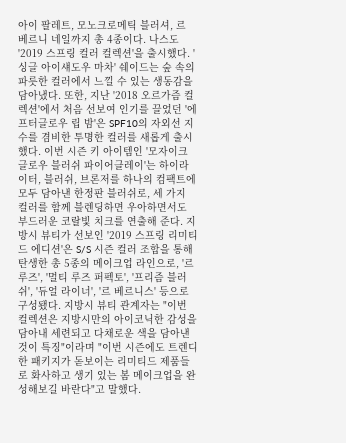아이 팔레트, 모노크로메틱 블러셔, 르 베르니 네일까지 총 4종이다. 나스도 '2019 스프링 컬러 컬렉션'을 출시했다. '싱글 아이섀도우 마차' 쉐이드는 숲 속의 파릇한 컬러에서 느낄 수 있는 생동감을 담아냈다. 또한, 지난 '2018 오르가즘 컬렉션'에서 처음 선보여 인기를 끌었던 '에프터글로우 립 밤'은 SPF10의 자외선 지수를 겸비한 투명한 컬러를 새롭게 출시했다. 이번 시즌 키 아이템인 '모자이크 글로우 블러쉬 파이어클레이'는 하이라이터, 블러쉬, 브론저를 하나의 컴팩트에 모두 담아낸 한정판 블러쉬로, 세 가지 컬러를 함께 블렌딩하면 우아하면서도 부드러운 코랄빛 치크를 연출해 준다. 지방시 뷰티가 선보인 '2019 스프링 리미티드 에디션'은 S/S 시즌 컬러 조합을 통해 탄생한 총 5종의 메이크업 라인으로, '르 루즈', '멀티 루즈 퍼펙토', '프리즘 블러쉬', '듀얼 라이너', '르 베르니스' 등으로 구성됐다. 지방시 뷰티 관계자는 "이번 컬렉션은 지방시만의 아이코닉한 감성을 담아내 세련되고 다채로운 색을 담아낸 것이 특징"이라며 "이번 시즌에도 트렌디한 패키지가 돋보이는 리미티드 제품들로 화사하고 생기 있는 봄 메이크업을 완성해보길 바란다"고 말했다.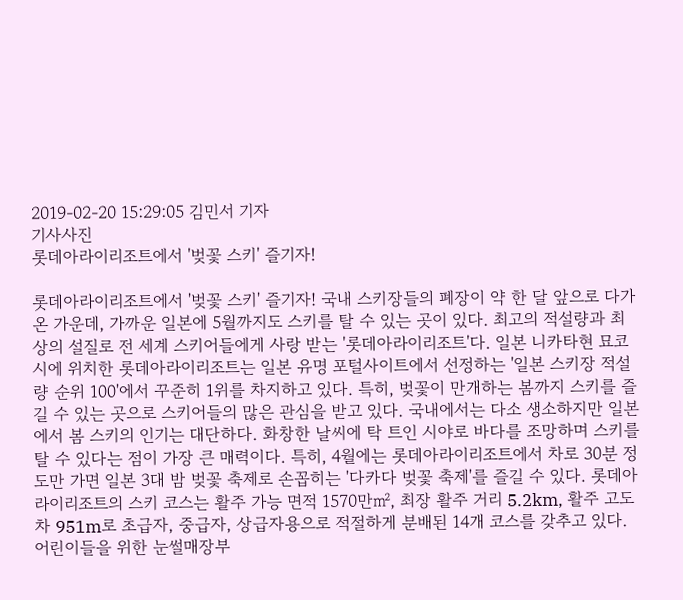2019-02-20 15:29:05 김민서 기자
기사사진
롯데아라이리조트에서 '벚꽃 스키' 즐기자!

롯데아라이리조트에서 '벚꽃 스키' 즐기자! 국내 스키장들의 폐장이 약 한 달 앞으로 다가온 가운데, 가까운 일본에 5월까지도 스키를 탈 수 있는 곳이 있다. 최고의 적설량과 최상의 설질로 전 세계 스키어들에게 사랑 받는 '롯데아라이리조트'다. 일본 니카타현 묘코시에 위치한 롯데아라이리조트는 일본 유명 포털사이트에서 선정하는 '일본 스키장 적설량 순위 100'에서 꾸준히 1위를 차지하고 있다. 특히, 벚꽃이 만개하는 봄까지 스키를 즐길 수 있는 곳으로 스키어들의 많은 관심을 받고 있다. 국내에서는 다소 생소하지만 일본에서 봄 스키의 인기는 대단하다. 화창한 날씨에 탁 트인 시야로 바다를 조망하며 스키를 탈 수 있다는 점이 가장 큰 매력이다. 특히, 4월에는 롯데아라이리조트에서 차로 30분 정도만 가면 일본 3대 밤 벚꽃 축제로 손꼽히는 '다카다 벚꽃 축제'를 즐길 수 있다. 롯데아라이리조트의 스키 코스는 활주 가능 면적 1570만㎡, 최장 활주 거리 5.2km, 활주 고도차 951m로 초급자, 중급자, 상급자용으로 적절하게 분배된 14개 코스를 갖추고 있다. 어린이들을 위한 눈썰매장부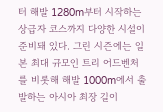터 해발 1280m부터 시작하는 상급자 코스까지 다양한 시설이 준비돼 있다. 그린 시즌에는 일본 최대 규모인 트리 어드벤처를 비롯해 해발 1000m에서 출발하는 아시아 최장 길이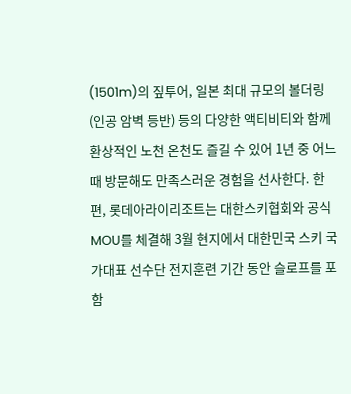(1501m)의 짚투어, 일본 최대 규모의 볼더링(인공 암벽 등반) 등의 다양한 액티비티와 함께 환상적인 노천 온천도 즐길 수 있어 1년 중 어느 때 방문해도 만족스러운 경험을 선사한다. 한편, 롯데아라이리조트는 대한스키협회와 공식 MOU를 체결해 3월 현지에서 대한민국 스키 국가대표 선수단 전지훈련 기간 동안 슬로프를 포함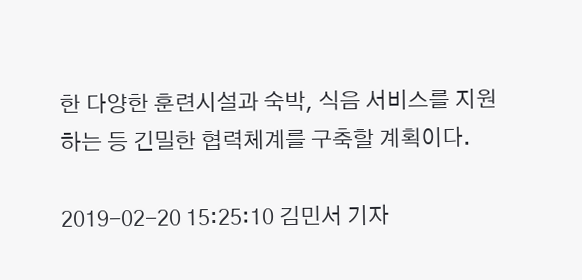한 다양한 훈련시설과 숙박, 식음 서비스를 지원하는 등 긴밀한 협력체계를 구축할 계획이다.

2019-02-20 15:25:10 김민서 기자